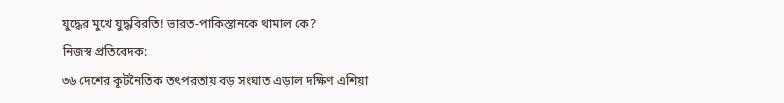যুদ্ধের মুখে যুদ্ধবিরতি! ভারত-পাকিস্তানকে থামাল কে?
নিজস্ব প্রতিবেদক:
৩৬ দেশের কূটনৈতিক তৎপরতায় বড় সংঘাত এড়াল দক্ষিণ এশিয়া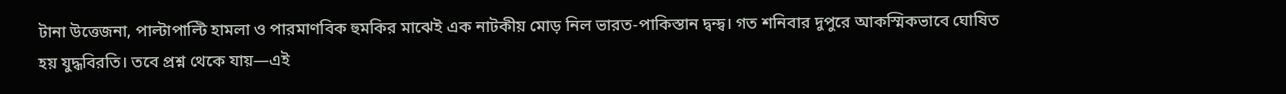টানা উত্তেজনা, পাল্টাপাল্টি হামলা ও পারমাণবিক হুমকির মাঝেই এক নাটকীয় মোড় নিল ভারত-পাকিস্তান দ্বন্দ্ব। গত শনিবার দুপুরে আকস্মিকভাবে ঘোষিত হয় যুদ্ধবিরতি। তবে প্রশ্ন থেকে যায়—এই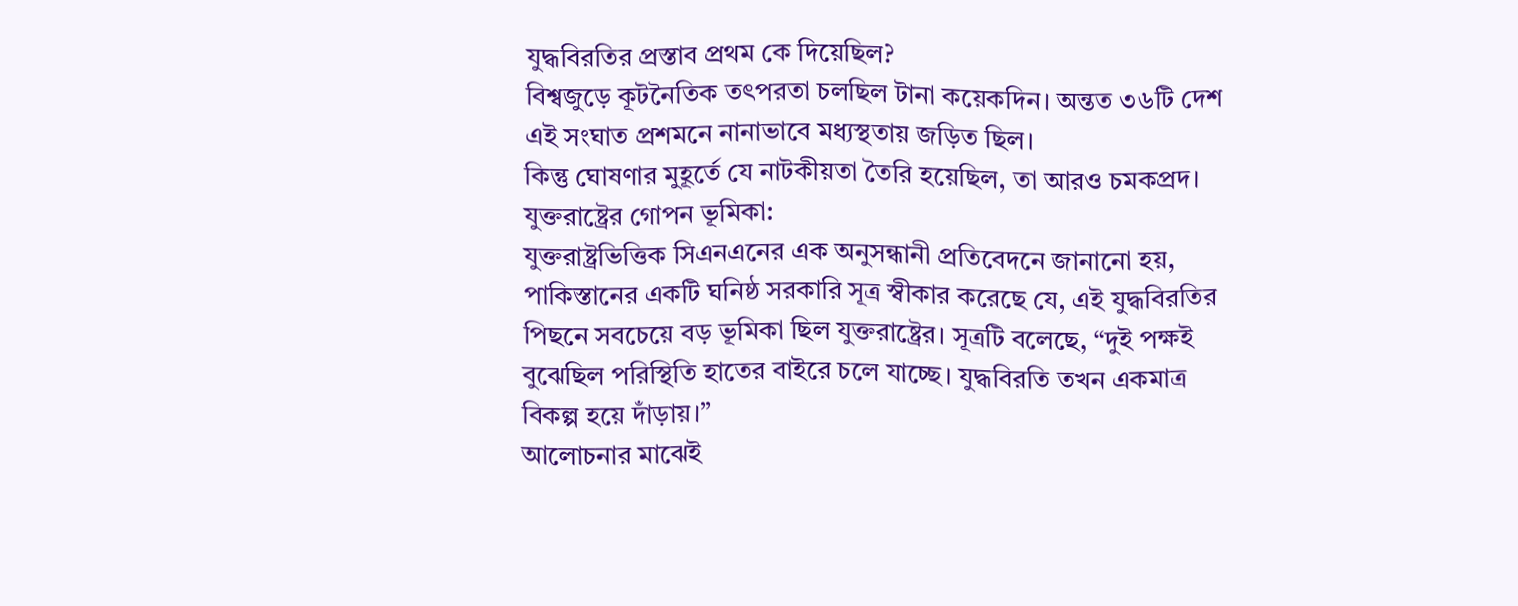যুদ্ধবিরতির প্রস্তাব প্রথম কে দিয়েছিল?
বিশ্বজুড়ে কূটনৈতিক তৎপরতা চলছিল টানা কয়েকদিন। অন্তত ৩৬টি দেশ এই সংঘাত প্রশমনে নানাভাবে মধ্যস্থতায় জড়িত ছিল।
কিন্তু ঘোষণার মুহূর্তে যে নাটকীয়তা তৈরি হয়েছিল, তা আরও চমকপ্রদ।
যুক্তরাষ্ট্রের গোপন ভূমিকা:
যুক্তরাষ্ট্রভিত্তিক সিএনএনের এক অনুসন্ধানী প্রতিবেদনে জানানো হয়, পাকিস্তানের একটি ঘনিষ্ঠ সরকারি সূত্র স্বীকার করেছে যে, এই যুদ্ধবিরতির পিছনে সবচেয়ে বড় ভূমিকা ছিল যুক্তরাষ্ট্রের। সূত্রটি বলেছে, “দুই পক্ষই বুঝেছিল পরিস্থিতি হাতের বাইরে চলে যাচ্ছে। যুদ্ধবিরতি তখন একমাত্র বিকল্প হয়ে দাঁড়ায়।”
আলোচনার মাঝেই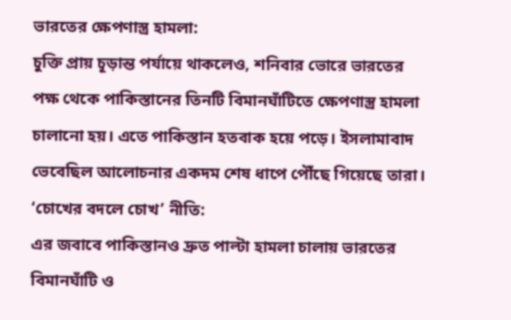ভারতের ক্ষেপণাস্ত্র হামলা:
চুক্তি প্রায় চূড়ান্ত পর্যায়ে থাকলেও, শনিবার ভোরে ভারতের পক্ষ থেকে পাকিস্তানের তিনটি বিমানঘাঁটিতে ক্ষেপণাস্ত্র হামলা চালানো হয়। এতে পাকিস্তান হতবাক হয়ে পড়ে। ইসলামাবাদ ভেবেছিল আলোচনার একদম শেষ ধাপে পৌঁছে গিয়েছে তারা।
‘চোখের বদলে চোখ’ নীতি:
এর জবাবে পাকিস্তানও দ্রুত পাল্টা হামলা চালায় ভারতের বিমানঘাঁটি ও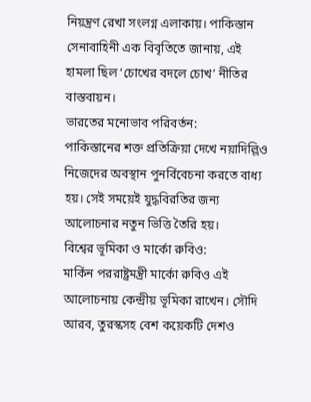নিয়ন্ত্রণ রেখা সংলগ্ন এলাকায়। পাকিস্তান সেনাবাহিনী এক বিবৃতিতে জানায়, এই হামলা ছিল ‘চোখের বদলে চোখ’ নীতির বাস্তবায়ন।
ভারতের মনোভাব পরিবর্তন:
পাকিস্তানের শক্ত প্রতিক্রিয়া দেখে নয়াদিল্লিও নিজেদের অবস্থান পুনর্বিবেচনা করতে বাধ্য হয়। সেই সময়েই যুদ্ধবিরতির জন্য আলোচনার নতুন ভিত্তি তৈরি হয়।
বিশ্বের ভূমিকা ও মার্কো রুবিও:
মার্কিন পররাষ্ট্রমন্ত্রী মার্কো রুবিও এই আলোচনায় কেন্দ্রীয় ভূমিকা রাখেন। সৌদি আরব, তুরস্কসহ বেশ কয়েকটি দেশও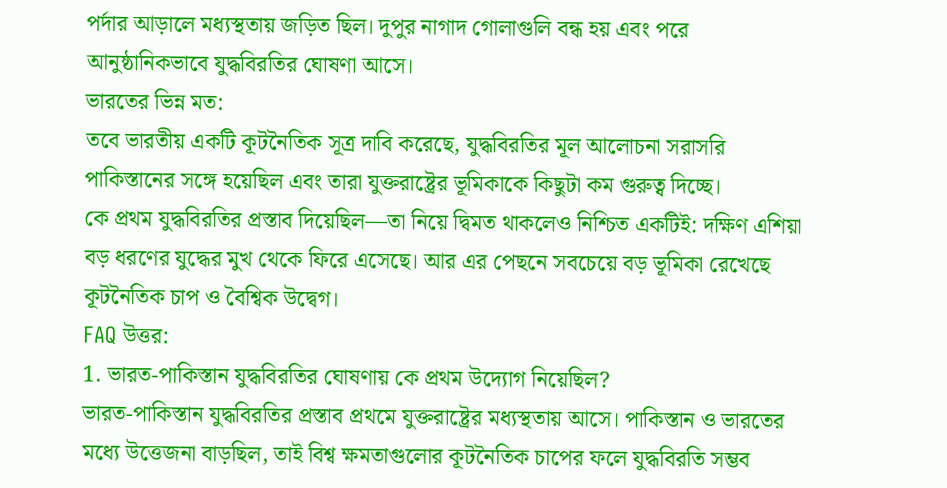পর্দার আড়ালে মধ্যস্থতায় জড়িত ছিল। দুপুর নাগাদ গোলাগুলি বন্ধ হয় এবং পরে আনুষ্ঠানিকভাবে যুদ্ধবিরতির ঘোষণা আসে।
ভারতের ভিন্ন মত:
তবে ভারতীয় একটি কূটনৈতিক সূত্র দাবি করেছে, যুদ্ধবিরতির মূল আলোচনা সরাসরি পাকিস্তানের সঙ্গে হয়েছিল এবং তারা যুক্তরাষ্ট্রের ভূমিকাকে কিছুটা কম গুরুত্ব দিচ্ছে।
কে প্রথম যুদ্ধবিরতির প্রস্তাব দিয়েছিল—তা নিয়ে দ্বিমত থাকলেও নিশ্চিত একটিই: দক্ষিণ এশিয়া বড় ধরণের যুদ্ধের মুখ থেকে ফিরে এসেছে। আর এর পেছনে সবচেয়ে বড় ভূমিকা রেখেছে কূটনৈতিক চাপ ও বৈশ্বিক উদ্বেগ।
FAQ উত্তর:
1. ভারত-পাকিস্তান যুদ্ধবিরতির ঘোষণায় কে প্রথম উদ্যোগ নিয়েছিল?
ভারত-পাকিস্তান যুদ্ধবিরতির প্রস্তাব প্রথমে যুক্তরাষ্ট্রের মধ্যস্থতায় আসে। পাকিস্তান ও ভারতের মধ্যে উত্তেজনা বাড়ছিল, তাই বিশ্ব ক্ষমতাগুলোর কূটনৈতিক চাপের ফলে যুদ্ধবিরতি সম্ভব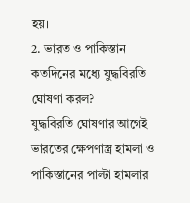হয়।
2. ভারত ও পাকিস্তান কতদিনের মধ্যে যুদ্ধবিরতি ঘোষণা করল?
যুদ্ধবিরতি ঘোষণার আগেই ভারতের ক্ষেপণাস্ত্র হামলা ও পাকিস্তানের পাল্টা হামলার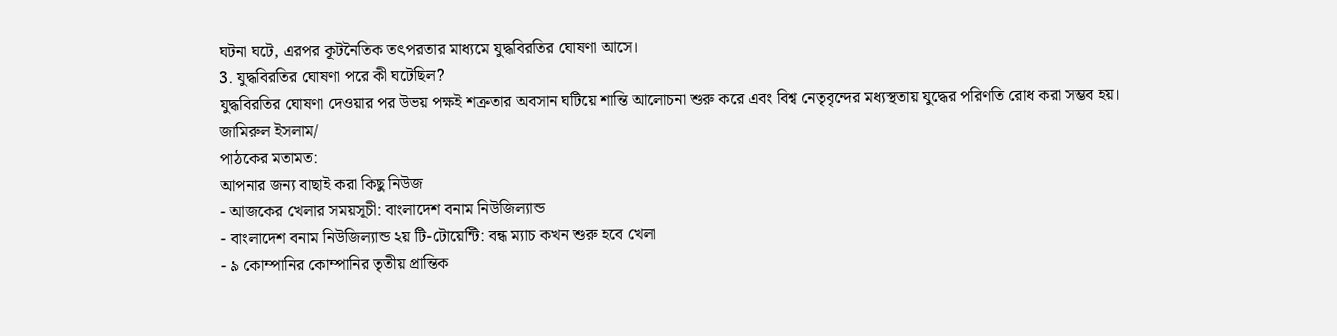ঘটনা ঘটে, এরপর কূটনৈতিক তৎপরতার মাধ্যমে যুদ্ধবিরতির ঘোষণা আসে।
3. যুদ্ধবিরতির ঘোষণা পরে কী ঘটেছিল?
যুদ্ধবিরতির ঘোষণা দেওয়ার পর উভয় পক্ষই শত্রুতার অবসান ঘটিয়ে শান্তি আলোচনা শুরু করে এবং বিশ্ব নেতৃবৃন্দের মধ্যস্থতায় যুদ্ধের পরিণতি রোধ করা সম্ভব হয়।
জামিরুল ইসলাম/
পাঠকের মতামত:
আপনার জন্য বাছাই করা কিছু নিউজ
- আজকের খেলার সময়সূচী: বাংলাদেশ বনাম নিউজিল্যান্ড
- বাংলাদেশ বনাম নিউজিল্যান্ড ২য় টি-টোয়েন্টি: বন্ধ ম্যাচ কখন শুরু হবে খেলা
- ৯ কোম্পানির কোম্পানির তৃতীয় প্রান্তিক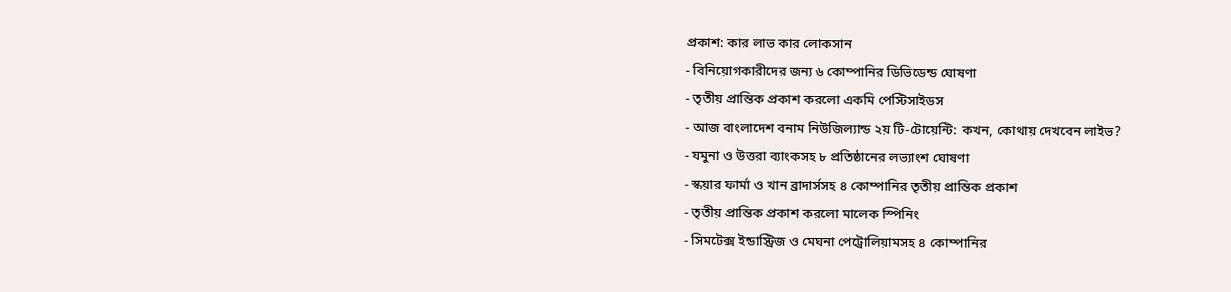প্রকাশ: কার লাভ কার লোকসান
- বিনিয়োগকারীদের জন্য ৬ কোম্পানির ডিভিডেন্ড ঘোষণা
- তৃতীয় প্রান্তিক প্রকাশ করলো একমি পেস্টিসাইডস
- আজ বাংলাদেশ বনাম নিউজিল্যান্ড ২য় টি-টোয়েন্টি: কখন, কোথায় দেখবেন লাইভ?
- যমুনা ও উত্তরা ব্যাংকসহ ৮ প্রতিষ্ঠানের লভ্যাংশ ঘোষণা
- স্কয়ার ফার্মা ও খান ব্রাদার্সসহ ৪ কোম্পানির তৃতীয় প্রান্তিক প্রকাশ
- তৃতীয় প্রান্তিক প্রকাশ করলো মালেক স্পিনিং
- সিমটেক্স ইন্ডাস্ট্রিজ ও মেঘনা পেট্রোলিয়ামসহ ৪ কোম্পানির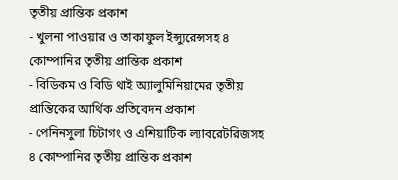তৃতীয় প্রান্তিক প্রকাশ
- খুলনা পাওয়ার ও তাকাফুল ইন্স্যুরেন্সসহ ৪ কোম্পানির তৃতীয় প্রান্তিক প্রকাশ
- বিডিকম ও বিডি থাই অ্যালুমিনিয়ামের তৃতীয় প্রান্তিকের আর্থিক প্রতিবেদন প্রকাশ
- পেনিনসুলা চিটাগং ও এশিয়াটিক ল্যাবরেটরিজসহ ৪ কোম্পানির তৃতীয় প্রান্তিক প্রকাশ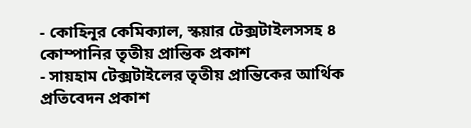- কোহিনূর কেমিক্যাল, স্কয়ার টেক্সটাইলসসহ ৪ কোম্পানির তৃতীয় প্রান্তিক প্রকাশ
- সায়হাম টেক্সটাইলের তৃতীয় প্রান্তিকের আর্থিক প্রতিবেদন প্রকাশ